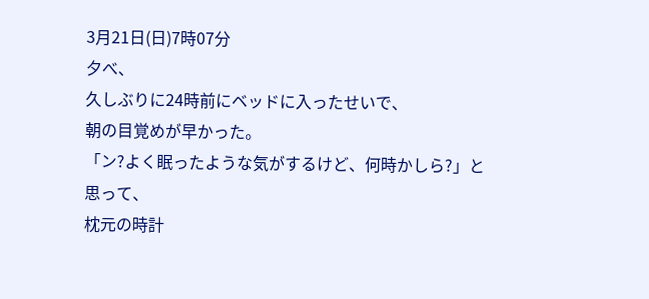3月21日(日)7時07分
夕べ、
久しぶりに24時前にベッドに入ったせいで、
朝の目覚めが早かった。
「ン?よく眠ったような気がするけど、何時かしら?」と思って、
枕元の時計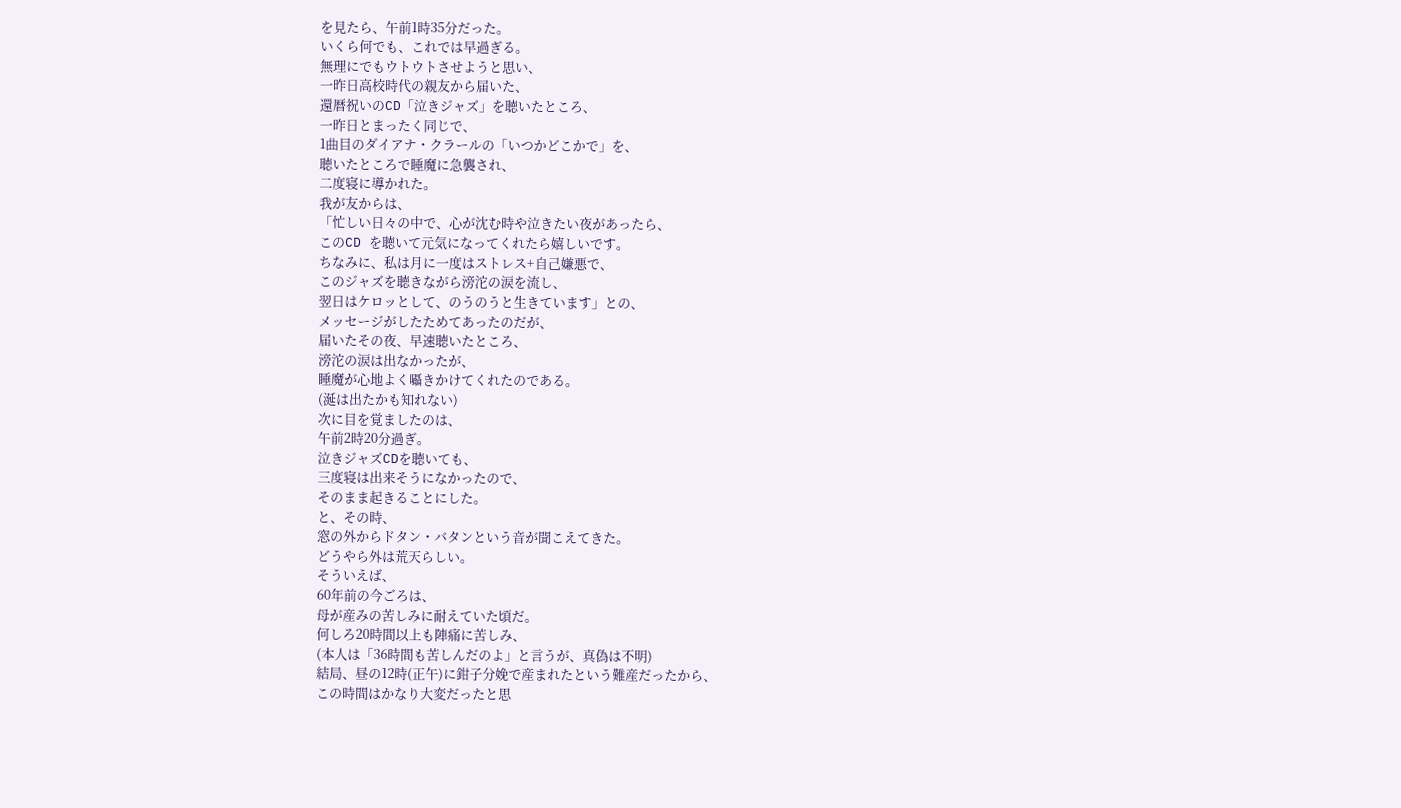を見たら、午前1時35分だった。
いくら何でも、これでは早過ぎる。
無理にでもウトウトさせようと思い、
一昨日高校時代の親友から届いた、
還暦祝いのCD「泣きジャズ」を聴いたところ、
一昨日とまったく同じで、
1曲目のダイアナ・クラールの「いつかどこかで」を、
聴いたところで睡魔に急襲され、
二度寝に導かれた。
我が友からは、
「忙しい日々の中で、心が沈む時や泣きたい夜があったら、
このCD を聴いて元気になってくれたら嬉しいです。
ちなみに、私は月に一度はストレス+自己嫌悪で、
このジャズを聴きながら滂沱の涙を流し、
翌日はケロッとして、のうのうと生きています」との、
メッセージがしたためてあったのだが、
届いたその夜、早速聴いたところ、
滂沱の涙は出なかったが、
睡魔が心地よく囁きかけてくれたのである。
(涎は出たかも知れない)
次に目を覚ましたのは、
午前2時20分過ぎ。
泣きジャズCDを聴いても、
三度寝は出来そうになかったので、
そのまま起きることにした。
と、その時、
窓の外からドタン・バタンという音が聞こえてきた。
どうやら外は荒天らしい。
そういえば、
60年前の今ごろは、
母が産みの苦しみに耐えていた頃だ。
何しろ20時間以上も陣痛に苦しみ、
(本人は「36時間も苦しんだのよ」と言うが、真偽は不明)
結局、昼の12時(正午)に鉗子分娩で産まれたという難産だったから、
この時間はかなり大変だったと思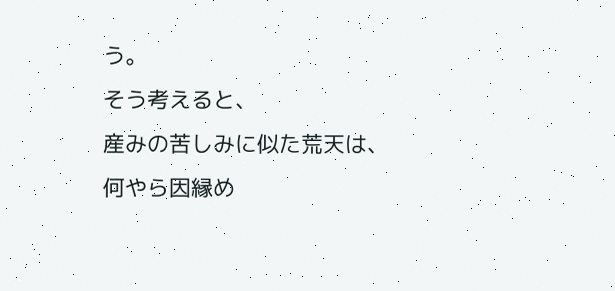う。
そう考えると、
産みの苦しみに似た荒天は、
何やら因縁め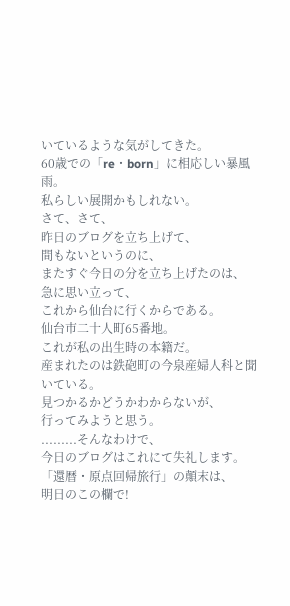いているような気がしてきた。
60歳での「re・born」に相応しい暴風雨。
私らしい展開かもしれない。
さて、さて、
昨日のブログを立ち上げて、
間もないというのに、
またすぐ今日の分を立ち上げたのは、
急に思い立って、
これから仙台に行くからである。
仙台市二十人町65番地。
これが私の出生時の本籍だ。
産まれたのは鉄砲町の今泉産婦人科と聞いている。
見つかるかどうかわからないが、
行ってみようと思う。
.........そんなわけで、
今日のブログはこれにて失礼します。
「還暦・原点回帰旅行」の顛末は、
明日のこの欄で!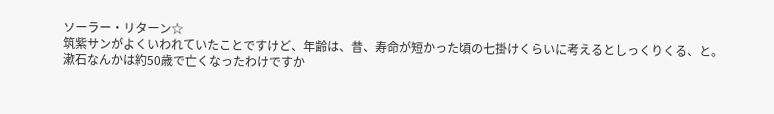ソーラー・リターン☆
筑紫サンがよくいわれていたことですけど、年齢は、昔、寿命が短かった頃の七掛けくらいに考えるとしっくりくる、と。
漱石なんかは約50歳で亡くなったわけですか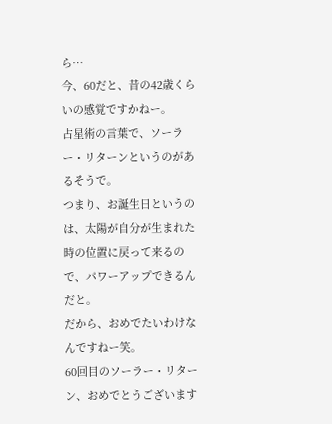ら…
今、60だと、昔の42歳くらいの感覚ですかねー。
占星術の言葉で、ソーラー・リターンというのがあるそうで。
つまり、お誕生日というのは、太陽が自分が生まれた時の位置に戻って来るので、パワーアップできるんだと。
だから、おめでたいわけなんですねー笑。
60回目のソーラー・リターン、おめでとうございます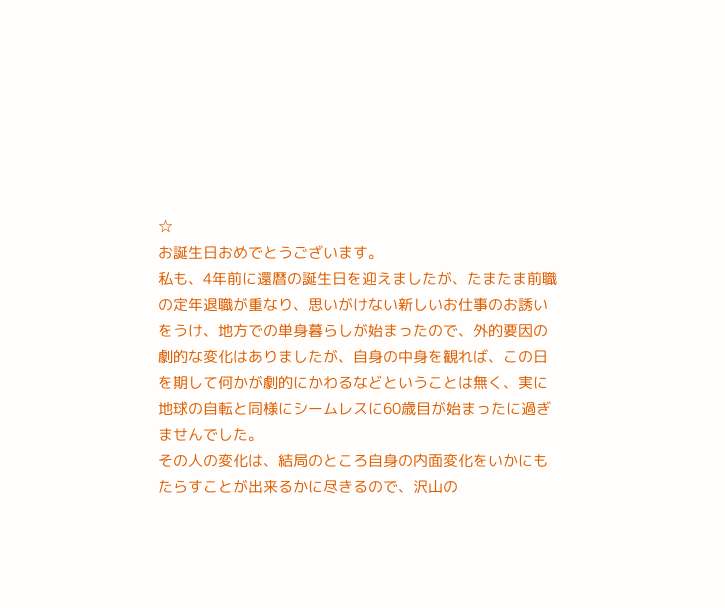☆
お誕生日おめでとうございます。
私も、4年前に還暦の誕生日を迎えましたが、たまたま前職の定年退職が重なり、思いがけない新しいお仕事のお誘いをうけ、地方での単身暮らしが始まったので、外的要因の劇的な変化はありましたが、自身の中身を観れば、この日を期して何かが劇的にかわるなどということは無く、実に地球の自転と同様にシームレスに60歳目が始まったに過ぎませんでした。
その人の変化は、結局のところ自身の内面変化をいかにもたらすことが出来るかに尽きるので、沢山の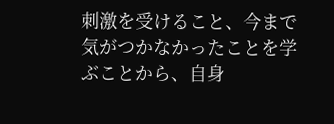刺激を受けること、今まで気がつかなかったことを学ぶことから、自身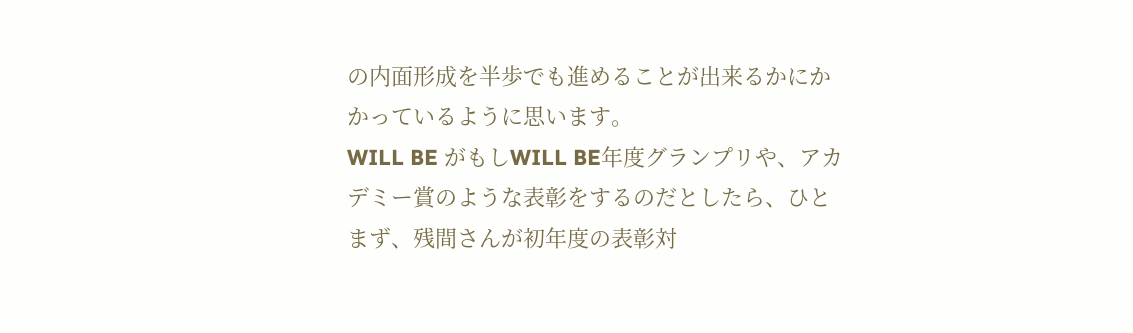の内面形成を半歩でも進めることが出来るかにかかっているように思います。
WILL BE がもしWILL BE年度グランプリや、アカデミー賞のような表彰をするのだとしたら、ひとまず、残間さんが初年度の表彰対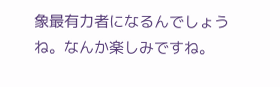象最有力者になるんでしょうね。なんか楽しみですね。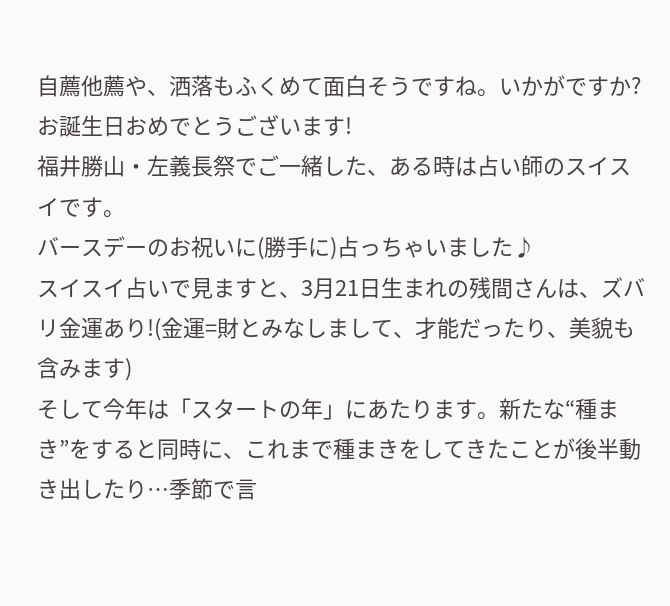自薦他薦や、洒落もふくめて面白そうですね。いかがですか?
お誕生日おめでとうございます!
福井勝山・左義長祭でご一緒した、ある時は占い師のスイスイです。
バースデーのお祝いに(勝手に)占っちゃいました♪
スイスイ占いで見ますと、3月21日生まれの残間さんは、ズバリ金運あり!(金運=財とみなしまして、才能だったり、美貌も含みます)
そして今年は「スタートの年」にあたります。新たな“種まき”をすると同時に、これまで種まきをしてきたことが後半動き出したり…季節で言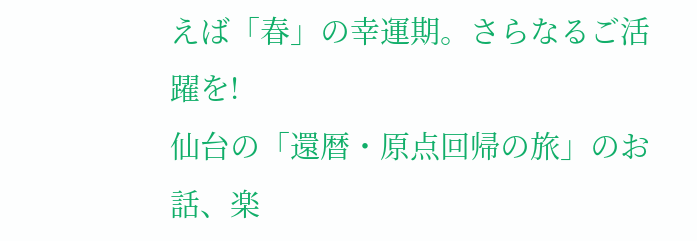えば「春」の幸運期。さらなるご活躍を!
仙台の「還暦・原点回帰の旅」のお話、楽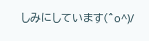しみにしています(^o^)/